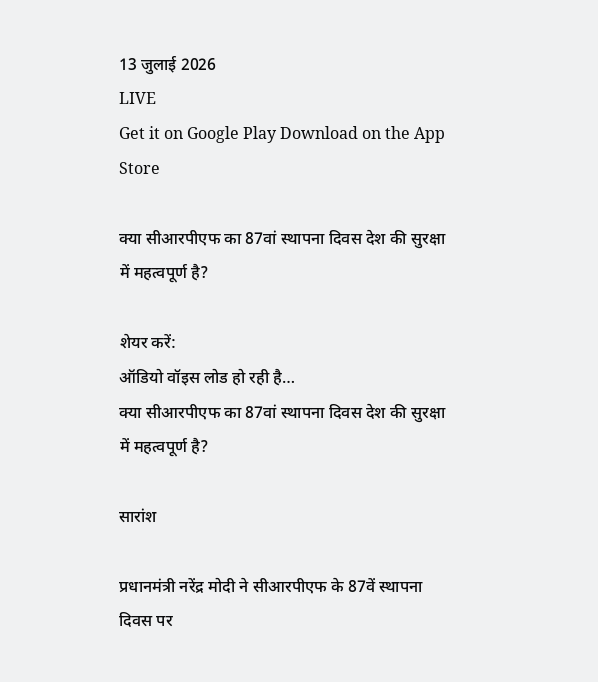13 जुलाई 2026
LIVE
Get it on Google Play Download on the App Store

क्या सीआरपीएफ का 87वां स्थापना दिवस देश की सुरक्षा में महत्वपूर्ण है?

शेयर करें:
ऑडियो वॉइस लोड हो रही है…
क्या सीआरपीएफ का 87वां स्थापना दिवस देश की सुरक्षा में महत्वपूर्ण है?

सारांश

प्रधानमंत्री नरेंद्र मोदी ने सीआरपीएफ के 87वें स्थापना दिवस पर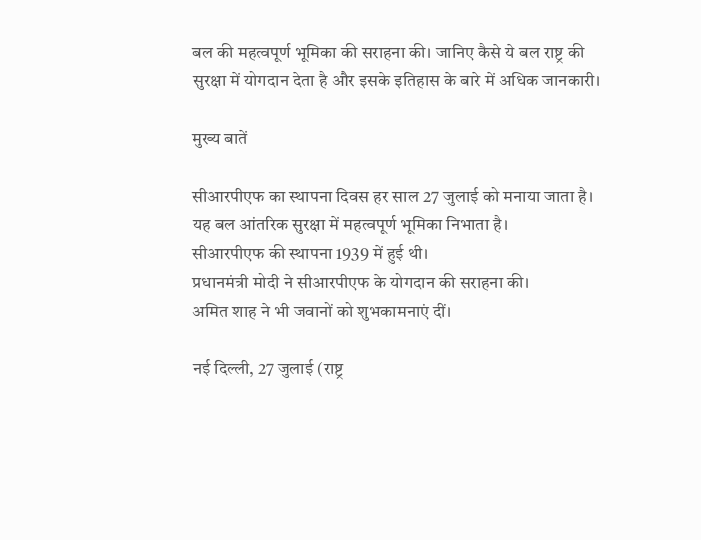बल की महत्वपूर्ण भूमिका की सराहना की। जानिए कैसे ये बल राष्ट्र की सुरक्षा में योगदान देता है और इसके इतिहास के बारे में अधिक जानकारी।

मुख्य बातें

सीआरपीएफ का स्थापना दिवस हर साल 27 जुलाई को मनाया जाता है।
यह बल आंतरिक सुरक्षा में महत्वपूर्ण भूमिका निभाता है।
सीआरपीएफ की स्थापना 1939 में हुई थी।
प्रधानमंत्री मोदी ने सीआरपीएफ के योगदान की सराहना की।
अमित शाह ने भी जवानों को शुभकामनाएं दीं।

नई दिल्ली, 27 जुलाई (राष्ट्र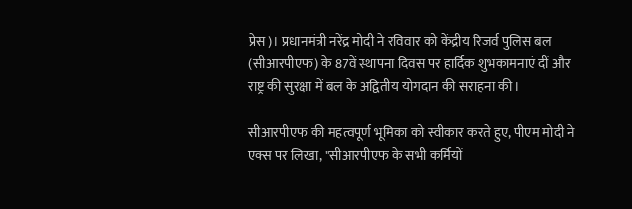प्रेस)। प्रधानमंत्री नरेंद्र मोदी ने रविवार को केंद्रीय रिजर्व पुलिस बल (सीआरपीएफ) के 87वें स्थापना दिवस पर हार्दिक शुभकामनाएं दीं और राष्ट्र की सुरक्षा में बल के अद्वितीय योगदान की सराहना की।

सीआरपीएफ की महत्वपूर्ण भूमिका को स्वीकार करते हुए, पीएम मोदी ने एक्स पर लिखा, "सीआरपीएफ के सभी कर्मियों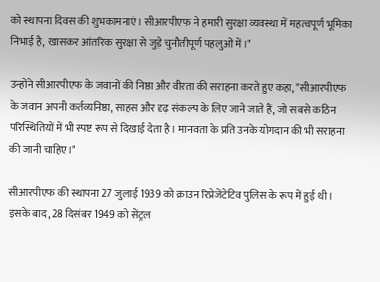को स्थापना दिवस की शुभकामनाएं। सीआरपीएफ ने हमारी सुरक्षा व्यवस्था में महत्वपूर्ण भूमिका निभाई है, खासकर आंतरिक सुरक्षा से जुड़े चुनौतीपूर्ण पहलुओं में।"

उन्होंने सीआरपीएफ के जवानों की निष्ठा और वीरता की सराहना करते हुए कहा, "सीआरपीएफ के जवान अपनी कर्तव्यनिष्ठा, साहस और दृढ़ संकल्प के लिए जाने जाते हैं, जो सबसे कठिन परिस्थितियों में भी स्पष्ट रूप से दिखाई देता है। मानवता के प्रति उनके योगदान की भी सराहना की जानी चाहिए।"

सीआरपीएफ की स्थापना 27 जुलाई 1939 को क्राउन रिप्रेजेंटेटिव पुलिस के रूप में हुई थी। इसके बाद, 28 दिसंबर 1949 को सेंट्रल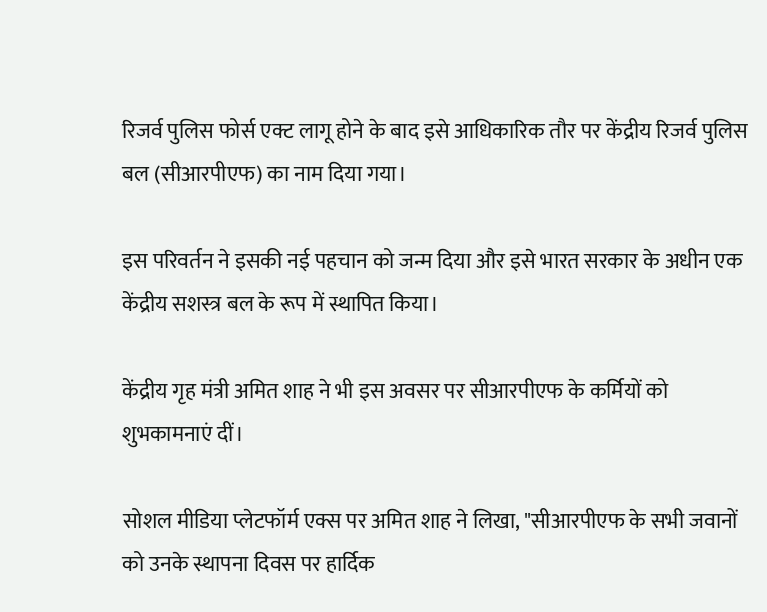रिजर्व पुलिस फोर्स एक्ट लागू होने के बाद इसे आधिकारिक तौर पर केंद्रीय रिजर्व पुलिस बल (सीआरपीएफ) का नाम दिया गया।

इस परिवर्तन ने इसकी नई पहचान को जन्म दिया और इसे भारत सरकार के अधीन एक केंद्रीय सशस्त्र बल के रूप में स्थापित किया।

केंद्रीय गृह मंत्री अमित शाह ने भी इस अवसर पर सीआरपीएफ के कर्मियों को शुभकामनाएं दीं।

सोशल मीडिया प्लेटफॉर्म एक्स पर अमित शाह ने लिखा, "सीआरपीएफ के सभी जवानों को उनके स्थापना दिवस पर हार्दिक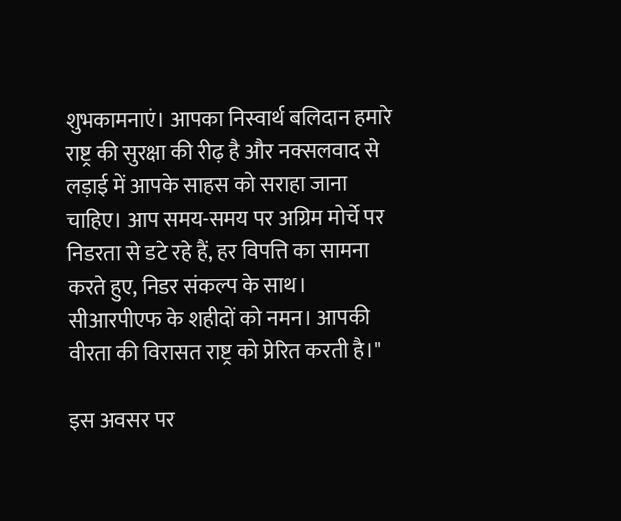शुभकामनाएं। आपका निस्वार्थ बलिदान हमारे राष्ट्र की सुरक्षा की रीढ़ है और नक्सलवाद से लड़ाई में आपके साहस को सराहा जाना चाहिए। आप समय-समय पर अग्रिम मोर्चे पर निडरता से डटे रहे हैं, हर विपत्ति का सामना करते हुए, निडर संकल्प के साथ। सीआरपीएफ के शहीदों को नमन। आपकी वीरता की विरासत राष्ट्र को प्रेरित करती है।"

इस अवसर पर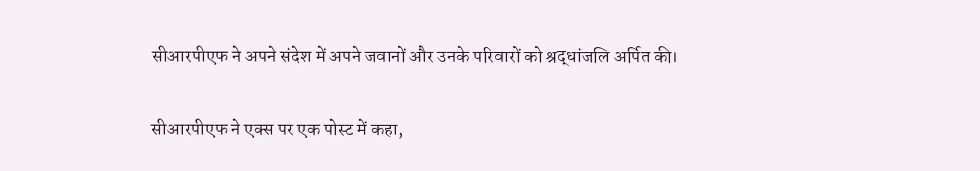सीआरपीएफ ने अपने संदेश में अपने जवानों और उनके परिवारों को श्रद्धांजलि अर्पित की।

सीआरपीएफ ने एक्स पर एक पोस्ट में कहा,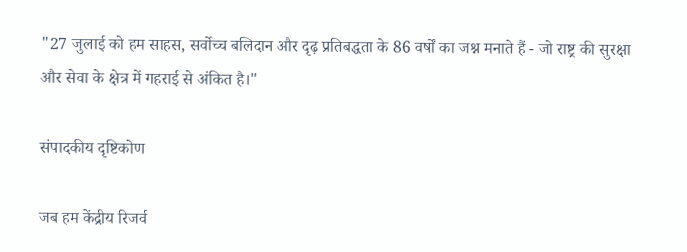"27 जुलाई को हम साहस, सर्वोच्च बलिदान और दृढ़ प्रतिबद्धता के 86 वर्षों का जश्न मनाते हैं - जो राष्ट्र की सुरक्षा और सेवा के क्षेत्र में गहराई से अंकित है।"

संपादकीय दृष्टिकोण

जब हम केंद्रीय रिजर्व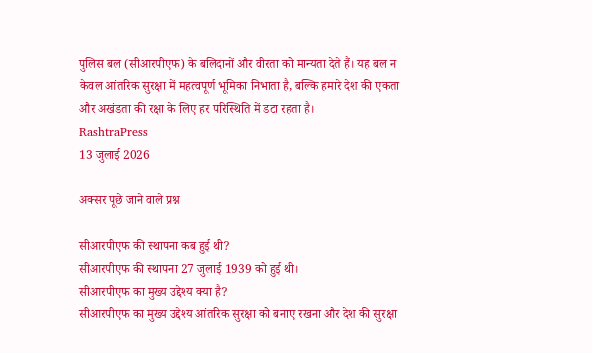पुलिस बल (सीआरपीएफ) के बलिदानों और वीरता को मान्यता देते हैं। यह बल न केवल आंतरिक सुरक्षा में महत्वपूर्ण भूमिका निभाता है, बल्कि हमारे देश की एकता और अखंडता की रक्षा के लिए हर परिस्थिति में डटा रहता है।
RashtraPress
13 जुलाई 2026

अक्सर पूछे जाने वाले प्रश्न

सीआरपीएफ की स्थापना कब हुई थी?
सीआरपीएफ की स्थापना 27 जुलाई 1939 को हुई थी।
सीआरपीएफ का मुख्य उद्देश्य क्या है?
सीआरपीएफ का मुख्य उद्देश्य आंतरिक सुरक्षा को बनाए रखना और देश की सुरक्षा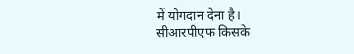में योगदान देना है।
सीआरपीएफ किसके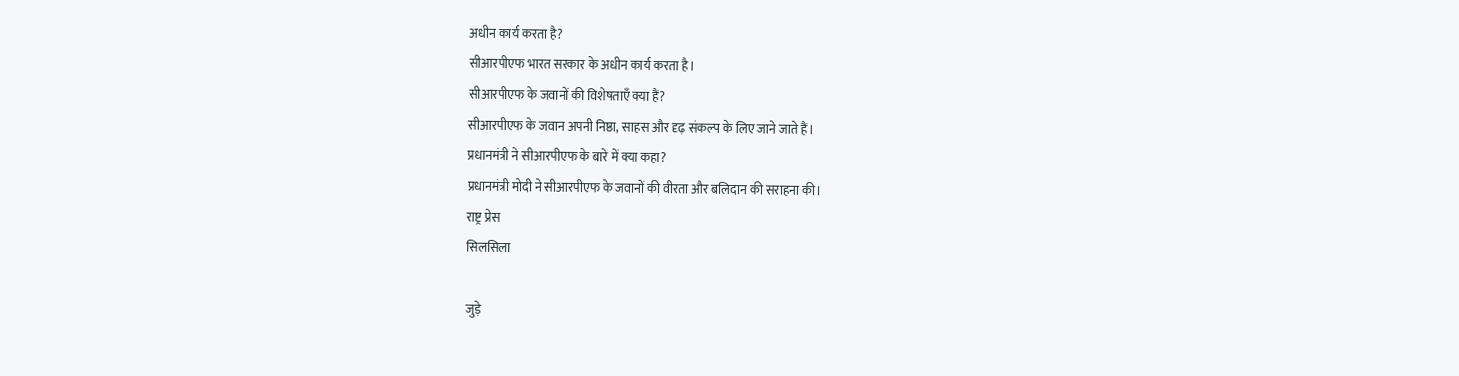अधीन कार्य करता है?
सीआरपीएफ भारत सरकार के अधीन कार्य करता है।
सीआरपीएफ के जवानों की विशेषताएँ क्या हैं?
सीआरपीएफ के जवान अपनी निष्ठा, साहस और दृढ़ संकल्प के लिए जाने जाते हैं।
प्रधानमंत्री ने सीआरपीएफ के बारे में क्या कहा?
प्रधानमंत्री मोदी ने सीआरपीएफ के जवानों की वीरता और बलिदान की सराहना की।
राष्ट्र प्रेस
सिलसिला

जुड़े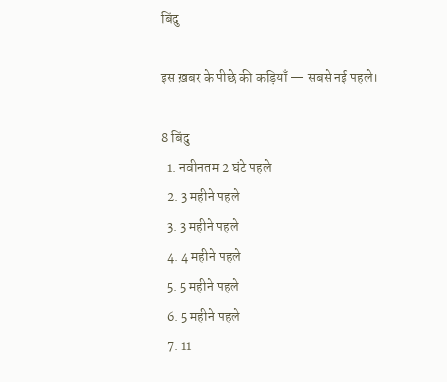बिंदु

इस ख़बर के पीछे की कड़ियाँ — सबसे नई पहले।

8 बिंदु
  1. नवीनतम 2 घंटे पहले
  2. 3 महीने पहले
  3. 3 महीने पहले
  4. 4 महीने पहले
  5. 5 महीने पहले
  6. 5 महीने पहले
  7. 11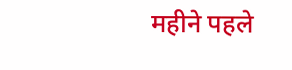महीने पहले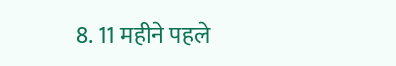8. 11 महीने पहले